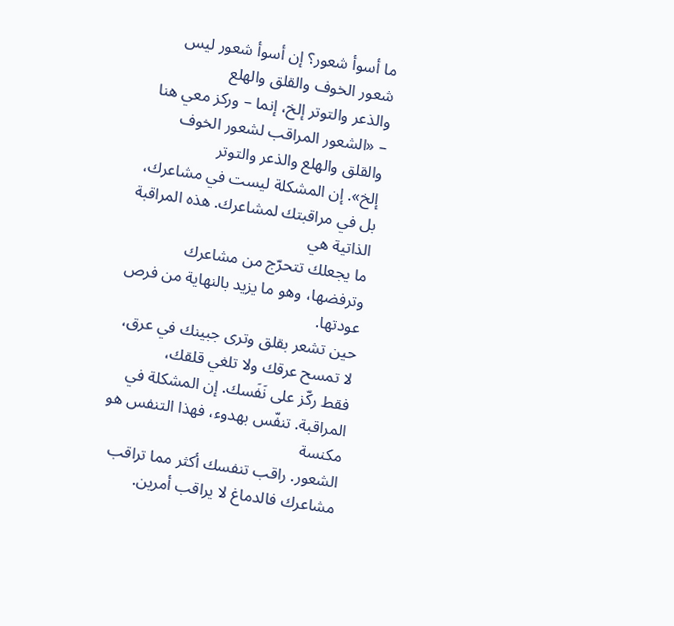ما أسوأ شعور؟ إن أسوأ شعور ليس شعور الخوف والقلق والهلع
والذعر والتوتر إلخ، إنما – وركز معي هنا – «الشعور المراقب لشعور الخوف والقلق والهلع والذعر والتوتر
إلخ». إن المشكلة ليست في مشاعرك، بل في مراقبتك لمشاعرك. هذه المراقبة الذاتية هي
ما يجعلك تتحرّج من مشاعرك وترفضها، وهو ما يزيد بالنهاية من فرص عودتها.
حين تشعر بقلق وترى جبينك في عرق، لا تمسح عرقك ولا تلغي قلقك،
فقط ركّز على نَفَسك. إن المشكلة في المراقبة. تنفّس بهدوء، فهذا التنفس هو مكنسة
الشعور. راقب تنفسك أكثر مما تراقب مشاعرك فالدماغ لا يراقب أمرين.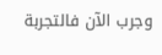وجرب الآن فالتجربة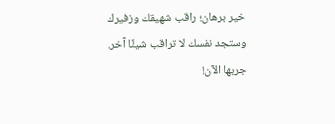خير برهان؛ راقب شهيقك وزفيرك وستجد نفسك لا تراقب شيئًا آخر. جربها الآن!